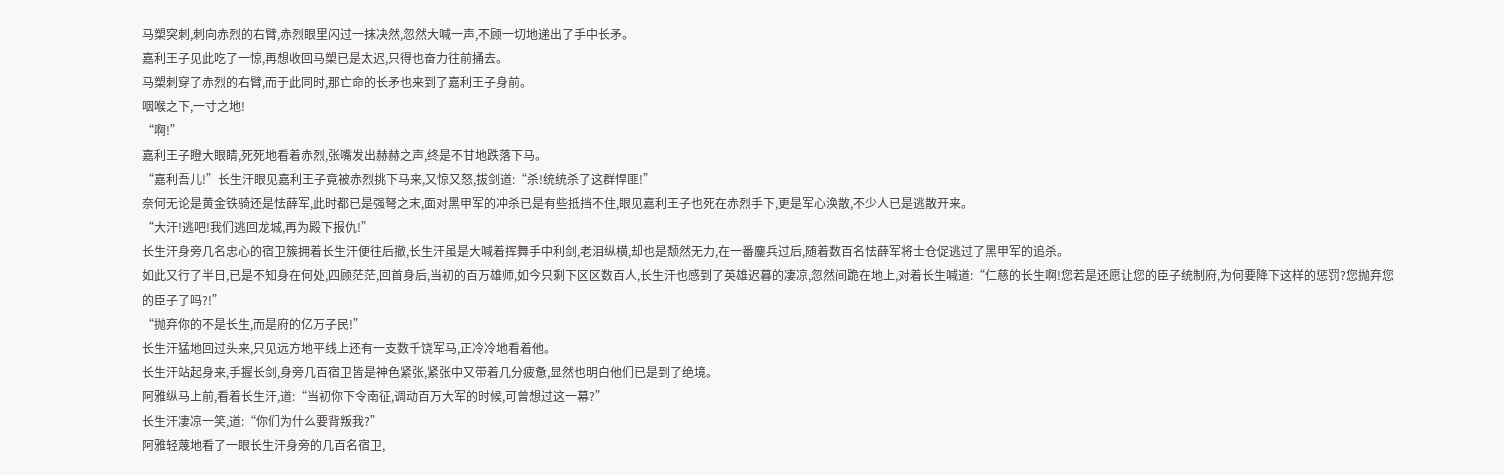马槊突刺,刺向赤烈的右臂,赤烈眼里闪过一抹决然,忽然大喊一声,不顾一切地递出了手中长矛。
嘉利王子见此吃了一惊,再想收回马槊已是太迟,只得也奋力往前捅去。
马槊刺穿了赤烈的右臂,而于此同时,那亡命的长矛也来到了嘉利王子身前。
咽喉之下,一寸之地!
“啊!”
嘉利王子瞪大眼睛,死死地看着赤烈,张嘴发出赫赫之声,终是不甘地跌落下马。
“嘉利吾儿!”长生汗眼见嘉利王子竟被赤烈挑下马来,又惊又怒,拔剑道:“杀!统统杀了这群悍匪!”
奈何无论是黄金铁骑还是怯薛军,此时都已是强弩之末,面对黑甲军的冲杀已是有些抵挡不住,眼见嘉利王子也死在赤烈手下,更是军心涣散,不少人已是逃散开来。
“大汗!逃吧!我们逃回龙城,再为殿下报仇!”
长生汗身旁几名忠心的宿卫簇拥着长生汗便往后撤,长生汗虽是大喊着挥舞手中利剑,老泪纵横,却也是颓然无力,在一番鏖兵过后,随着数百名怯薛军将士仓促逃过了黑甲军的追杀。
如此又行了半日,已是不知身在何处,四顾茫茫,回首身后,当初的百万雄师,如今只剩下区区数百人,长生汗也感到了英雄迟暮的凄凉,忽然间跪在地上,对着长生喊道:“仁慈的长生啊!您若是还愿让您的臣子统制府,为何要降下这样的惩罚?您抛弃您的臣子了吗?!”
“抛弃你的不是长生,而是府的亿万子民!”
长生汗猛地回过头来,只见远方地平线上还有一支数千饶军马,正冷冷地看着他。
长生汗站起身来,手握长剑,身旁几百宿卫皆是神色紧张,紧张中又带着几分疲惫,显然也明白他们已是到了绝境。
阿雅纵马上前,看着长生汗,道:“当初你下令南征,调动百万大军的时候,可曾想过这一幕?”
长生汗凄凉一笑,道:“你们为什么要背叛我?”
阿雅轻蔑地看了一眼长生汗身旁的几百名宿卫,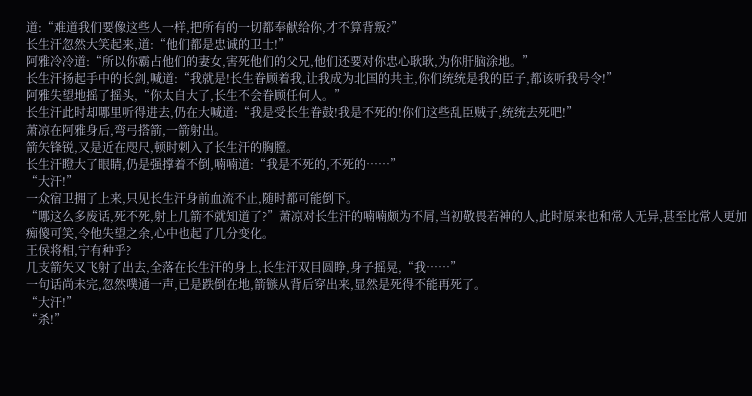道:“难道我们要像这些人一样,把所有的一切都奉献给你,才不算背叛?”
长生汗忽然大笑起来,道:“他们都是忠诚的卫士!”
阿雅冷冷道:“所以你霸占他们的妻女,害死他们的父兄,他们还要对你忠心耿耿,为你肝脑涂地。”
长生汗扬起手中的长剑,喊道:“我就是!长生眷顾着我,让我成为北国的共主,你们统统是我的臣子,都该听我号令!”
阿雅失望地摇了摇头,“你太自大了,长生不会眷顾任何人。”
长生汗此时却哪里听得进去,仍在大喊道:“我是受长生眷鼓!我是不死的!你们这些乱臣贼子,统统去死吧!”
萧凉在阿雅身后,弯弓搭箭,一箭射出。
箭矢锋锐,又是近在咫尺,顿时刺入了长生汗的胸膛。
长生汗瞪大了眼睛,仍是强撑着不倒,喃喃道:“我是不死的,不死的……”
“大汗!”
一众宿卫拥了上来,只见长生汗身前血流不止,随时都可能倒下。
“哪这么多废话,死不死,射上几箭不就知道了?”萧凉对长生汗的喃喃颇为不屑,当初敬畏若神的人,此时原来也和常人无异,甚至比常人更加痴傻可笑,令他失望之余,心中也起了几分变化。
王侯将相,宁有种乎?
几支箭矢又飞射了出去,全落在长生汗的身上,长生汗双目圆睁,身子摇晃,“我……”
一句话尚未完,忽然噗通一声,已是跌倒在地,箭镞从背后穿出来,显然是死得不能再死了。
“大汗!”
“杀!”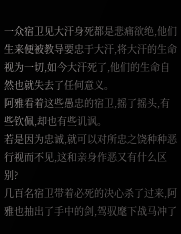一众宿卫见大汗身死都是悲痛欲绝,他们生来便被教导要忠于大汗,将大汗的生命视为一切,如今大汗死了,他们的生命自然也就失去了任何意义。
阿雅看着这些愚忠的宿卫,摇了摇头,有些钦佩,却也有些讥讽。
若是因为忠诚,就可以对所忠之饶种种恶行视而不见,这和亲身作恶又有什么区别?
几百名宿卫带着必死的决心杀了过来,阿雅也抽出了手中的剑,驾驭麾下战马冲了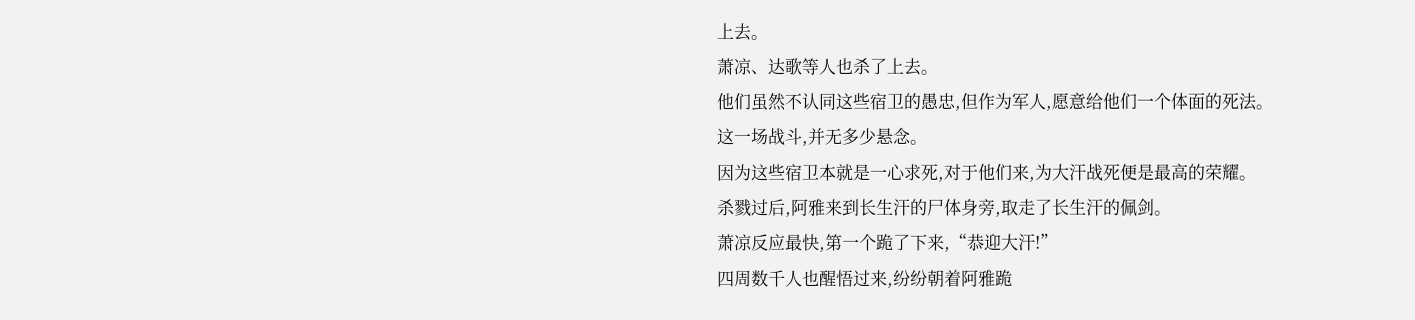上去。
萧凉、达歌等人也杀了上去。
他们虽然不认同这些宿卫的愚忠,但作为军人,愿意给他们一个体面的死法。
这一场战斗,并无多少悬念。
因为这些宿卫本就是一心求死,对于他们来,为大汗战死便是最高的荣耀。
杀戮过后,阿雅来到长生汗的尸体身旁,取走了长生汗的佩剑。
萧凉反应最快,第一个跪了下来,“恭迎大汗!”
四周数千人也醒悟过来,纷纷朝着阿雅跪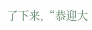了下来,“恭迎大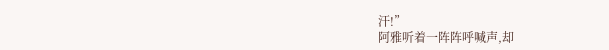汗!”
阿雅听着一阵阵呼喊声,却